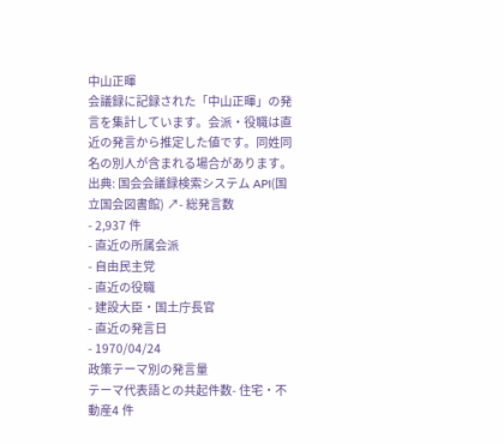中山正暉
会議録に記録された「中山正暉」の発言を集計しています。会派・役職は直近の発言から推定した値です。同姓同名の別人が含まれる場合があります。
出典: 国会会議録検索システム API(国立国会図書館) ↗- 総発言数
- 2,937 件
- 直近の所属会派
- 自由民主党
- 直近の役職
- 建設大臣・国土庁長官
- 直近の発言日
- 1970/04/24
政策テーマ別の発言量
テーマ代表語との共起件数- 住宅・不動産4 件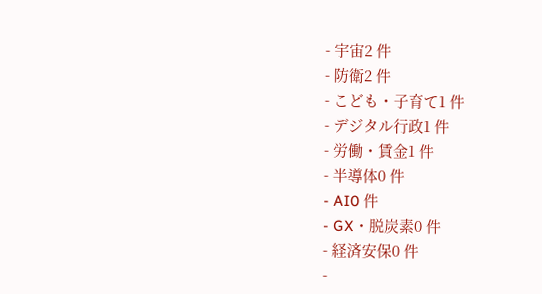- 宇宙2 件
- 防衛2 件
- こども・子育て1 件
- デジタル行政1 件
- 労働・賃金1 件
- 半導体0 件
- AI0 件
- GX・脱炭素0 件
- 経済安保0 件
-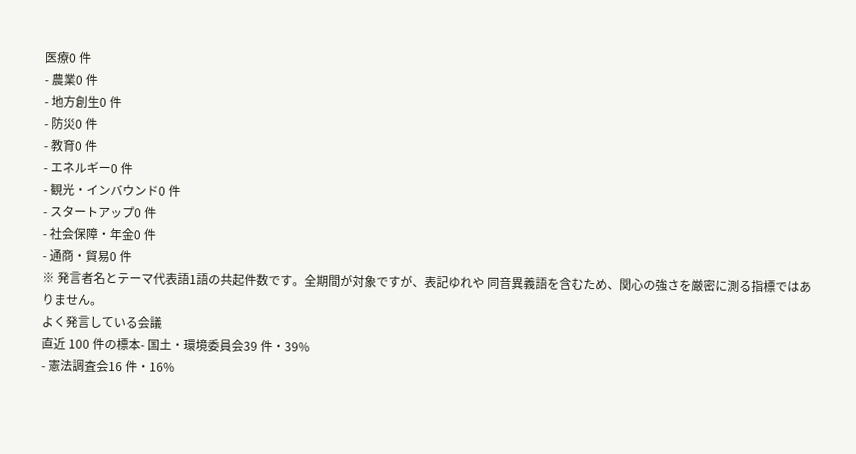医療0 件
- 農業0 件
- 地方創生0 件
- 防災0 件
- 教育0 件
- エネルギー0 件
- 観光・インバウンド0 件
- スタートアップ0 件
- 社会保障・年金0 件
- 通商・貿易0 件
※ 発言者名とテーマ代表語1語の共起件数です。全期間が対象ですが、表記ゆれや 同音異義語を含むため、関心の強さを厳密に測る指標ではありません。
よく発言している会議
直近 100 件の標本- 国土・環境委員会39 件・39%
- 憲法調査会16 件・16%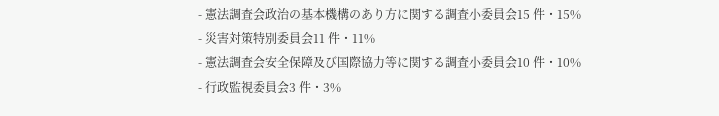- 憲法調査会政治の基本機構のあり方に関する調査小委員会15 件・15%
- 災害対策特別委員会11 件・11%
- 憲法調査会安全保障及び国際協力等に関する調査小委員会10 件・10%
- 行政監視委員会3 件・3%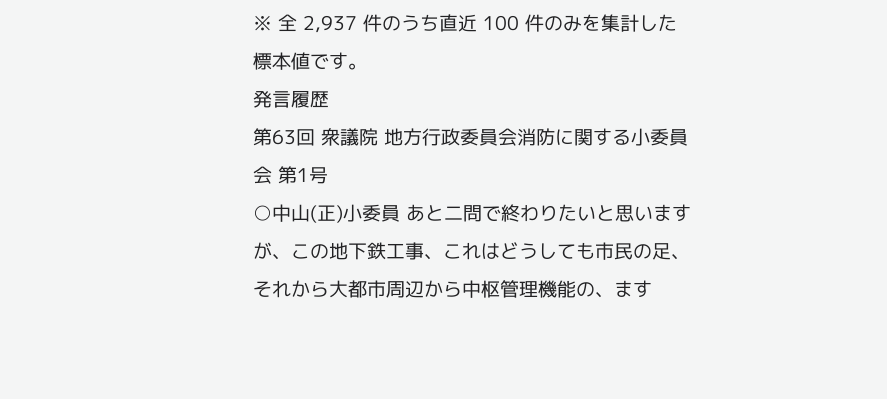※ 全 2,937 件のうち直近 100 件のみを集計した標本値です。
発言履歴
第63回 衆議院 地方行政委員会消防に関する小委員会 第1号
○中山(正)小委員 あと二問で終わりたいと思いますが、この地下鉄工事、これはどうしても市民の足、それから大都市周辺から中枢管理機能の、ます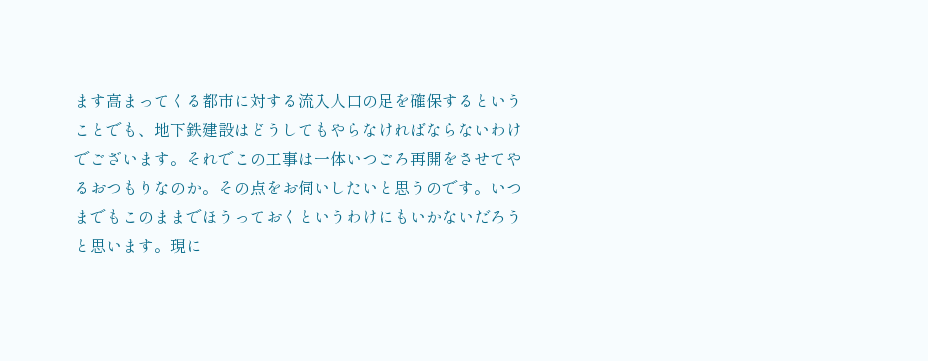ます高まってくる都市に対する流入人口の足を確保するということでも、地下鉄建設はどうしてもやらなければならないわけでございます。それでこの工事は一体いつごろ再開をさせてやるおつもりなのか。その点をお伺いしたいと思うのです。いつまでもこのままでほうっておくというわけにもいかないだろうと思います。現に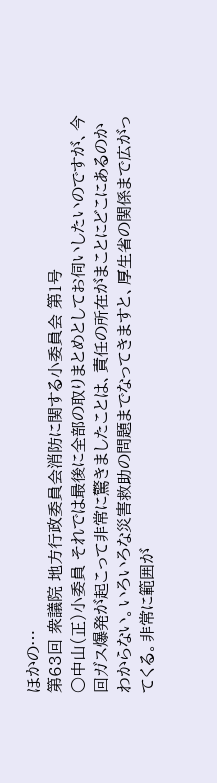ほかの…
第63回 衆議院 地方行政委員会消防に関する小委員会 第1号
○中山(正)小委員 それでは最後に全部の取りまとめとしてお伺いしたいのですが、今回ガス爆発が起こって非常に驚きましたことは、責任の所在がまことにどこにあるのかわからない。いろいろな災害救助の問題までなってきますと、厚生省の関係まで広がってくる。非常に範囲が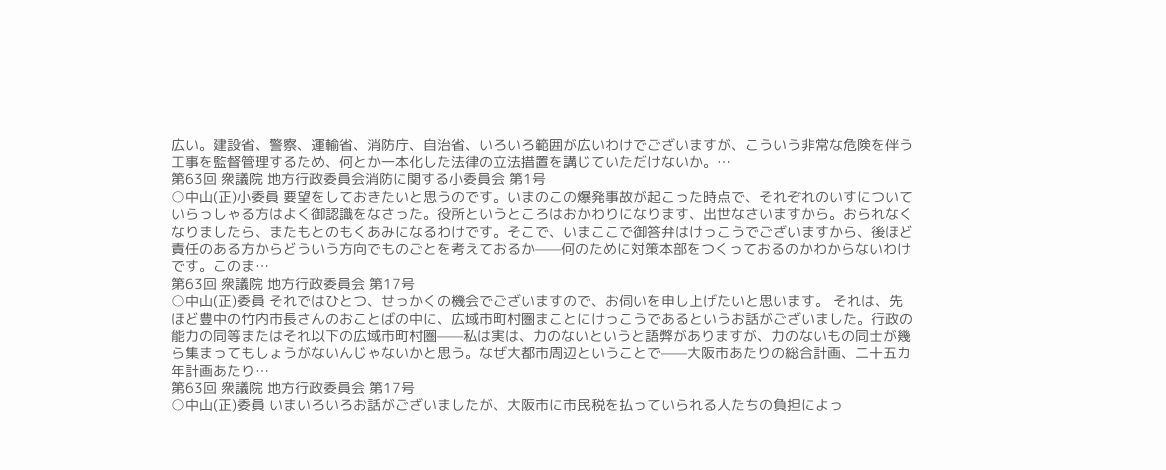広い。建設省、警察、運輸省、消防庁、自治省、いろいろ範囲が広いわけでございますが、こういう非常な危険を伴う工事を監督管理するため、何とか一本化した法律の立法措置を講じていただけないか。…
第63回 衆議院 地方行政委員会消防に関する小委員会 第1号
○中山(正)小委員 要望をしておきたいと思うのです。いまのこの爆発事故が起こった時点で、それぞれのいすについていらっしゃる方はよく御認識をなさった。役所というところはおかわりになります、出世なさいますから。おられなくなりましたら、またもとのもくあみになるわけです。そこで、いまここで御答弁はけっこうでございますから、後ほど責任のある方からどういう方向でものごとを考えておるか——何のために対策本部をつくっておるのかわからないわけです。このま…
第63回 衆議院 地方行政委員会 第17号
○中山(正)委員 それではひとつ、せっかくの機会でございますので、お伺いを申し上げたいと思います。 それは、先ほど豊中の竹内市長さんのおことばの中に、広域市町村圏まことにけっこうであるというお話がございました。行政の能力の同等またはそれ以下の広域市町村圏——私は実は、力のないというと語弊がありますが、力のないもの同士が幾ら集まってもしょうがないんじゃないかと思う。なぜ大都市周辺ということで——大阪市あたりの総合計画、二十五カ年計画あたり…
第63回 衆議院 地方行政委員会 第17号
○中山(正)委員 いまいろいろお話がございましたが、大阪市に市民税を払っていられる人たちの負担によっ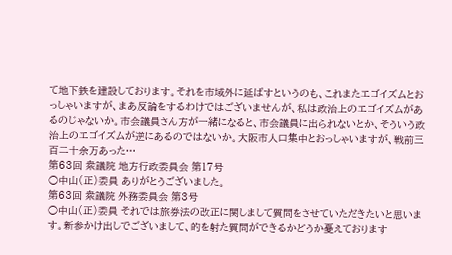て地下鉄を建設しております。それを市域外に延ばすというのも、これまたエゴイズムとおっしゃいますが、まあ反論をするわけではございませんが、私は政治上のエゴイズムがあるのじゃないか。市会議員さん方が一緒になると、市会議員に出られないとか、そういう政治上のエゴイズムが逆にあるのではないか。大阪市人口集中とおっしゃいますが、戦前三百二十余万あった…
第63回 衆議院 地方行政委員会 第17号
○中山(正)委員 ありがとうございました。
第63回 衆議院 外務委員会 第3号
○中山(正)委員 それでは旅券法の改正に関しまして質問をさせていただきたいと思います。新参かけ出しでございまして、的を射た質問ができるかどうか憂えております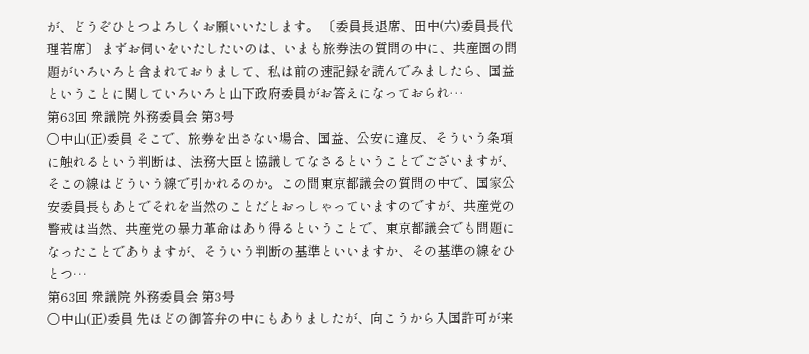が、どうぞひとつよろしくお願いいたします。 〔委員長退席、田中(六)委員長代理若席〕 まずお伺いをいたしたいのは、いまも旅券法の質問の中に、共産圏の問題がいろいろと含まれておりまして、私は前の速記録を読んでみましたら、国益ということに関していろいろと山下政府委員がお答えになっておられ…
第63回 衆議院 外務委員会 第3号
○中山(正)委員 そこで、旅券を出さない場合、国益、公安に違反、そういう条項に触れるという判断は、法務大臣と協議してなさるということでございますが、そこの線はどういう線で引かれるのか。この間東京都議会の質問の中で、国家公安委員長もあとでそれを当然のことだとおっしゃっていますのですが、共産党の警戒は当然、共産党の暴力革命はあり得るということで、東京都議会でも問題になったことでありますが、そういう判断の基準といいますか、その基準の線をひとつ…
第63回 衆議院 外務委員会 第3号
○中山(正)委員 先ほどの御答弁の中にもありましたが、向こうから入国許可が来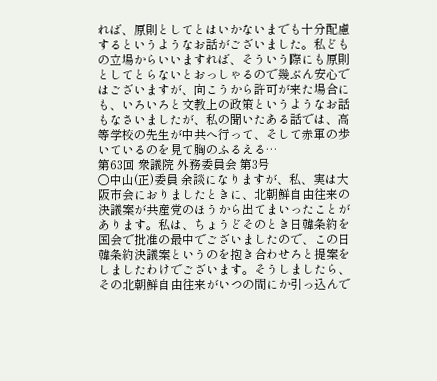れば、原則としてとはいかないまでも十分配慮するというようなお話がございました。私どもの立場からいいますれば、そういう際にも原則としてとらないとおっしゃるので幾ぶん安心ではございますが、向こうから許可が来た場合にも、いろいろと文教上の政策というようなお話もなさいましたが、私の聞いたある話では、高等学校の先生が中共へ行って、そして赤軍の歩いているのを見て胸のふるえる…
第63回 衆議院 外務委員会 第3号
○中山(正)委員 余談になりますが、私、実は大阪市会におりましたときに、北朝鮮自由往来の決議案が共産党のほうから出てまいったことがあります。私は、ちょうどそのとき日韓条約を国会で批准の最中でございましたので、この日韓条約決議案というのを抱き合わせろと提案をしましたわけでございます。そうしましたら、その北朝鮮自由往来がいつの間にか引っ込んで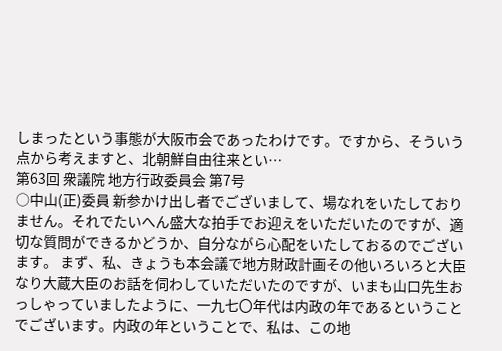しまったという事態が大阪市会であったわけです。ですから、そういう点から考えますと、北朝鮮自由往来とい…
第63回 衆議院 地方行政委員会 第7号
○中山(正)委員 新参かけ出し者でございまして、場なれをいたしておりません。それでたいへん盛大な拍手でお迎えをいただいたのですが、適切な質問ができるかどうか、自分ながら心配をいたしておるのでございます。 まず、私、きょうも本会議で地方財政計画その他いろいろと大臣なり大蔵大臣のお話を伺わしていただいたのですが、いまも山口先生おっしゃっていましたように、一九七〇年代は内政の年であるということでございます。内政の年ということで、私は、この地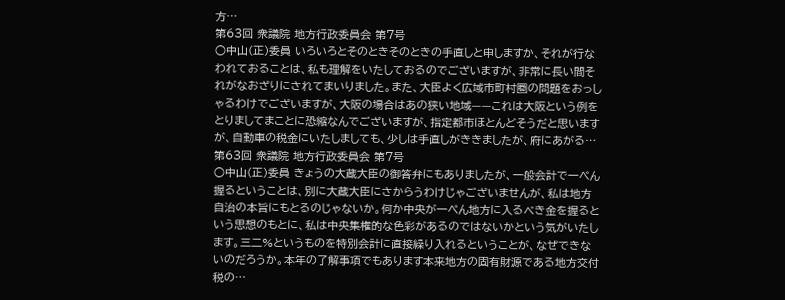方…
第63回 衆議院 地方行政委員会 第7号
○中山(正)委員 いろいろとそのときそのときの手直しと申しますか、それが行なわれておることは、私も理解をいたしておるのでございますが、非常に長い間それがなおざりにされてまいりました。また、大臣よく広域市町村圏の問題をおっしゃるわけでございますが、大阪の場合はあの狭い地域——これは大阪という例をとりましてまことに恐縮なんでございますが、指定都市ほとんどそうだと思いますが、自動車の税金にいたしましても、少しは手直しがききましたが、府にあがる…
第63回 衆議院 地方行政委員会 第7号
○中山(正)委員 きょうの大蔵大臣の御答弁にもありましたが、一般会計で一ぺん握るということは、別に大蔵大臣にさからうわけじゃございませんが、私は地方自治の本旨にもとるのじゃないか。何か中央が一ぺん地方に入るべき金を握るという思想のもとに、私は中央集権的な色彩があるのではないかという気がいたします。三二%というものを特別会計に直接繰り入れるということが、なぜできないのだろうか。本年の了解事項でもあります本来地方の固有財源である地方交付税の…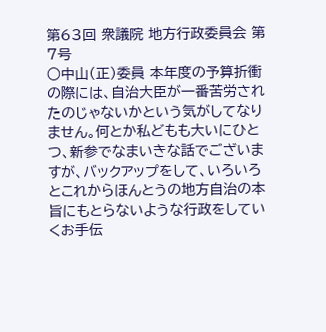第63回 衆議院 地方行政委員会 第7号
○中山(正)委員 本年度の予算折衝の際には、自治大臣が一番苦労されたのじゃないかという気がしてなりません。何とか私どもも大いにひとつ、新参でなまいきな話でございますが、バックアップをして、いろいろとこれからほんとうの地方自治の本旨にもとらないような行政をしていくお手伝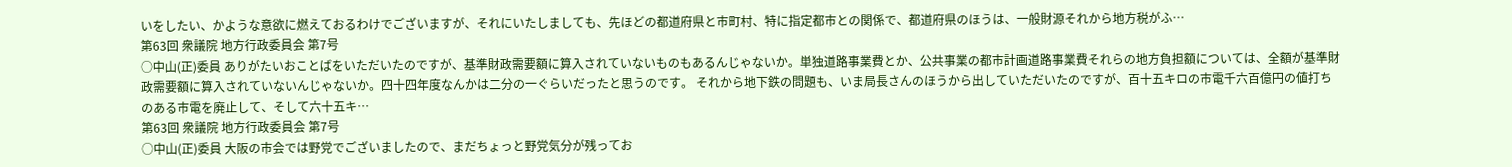いをしたい、かような意欲に燃えておるわけでございますが、それにいたしましても、先ほどの都道府県と市町村、特に指定都市との関係で、都道府県のほうは、一般財源それから地方税がふ…
第63回 衆議院 地方行政委員会 第7号
○中山(正)委員 ありがたいおことばをいただいたのですが、基準財政需要額に算入されていないものもあるんじゃないか。単独道路事業費とか、公共事業の都市計画道路事業費それらの地方負担額については、全額が基準財政需要額に算入されていないんじゃないか。四十四年度なんかは二分の一ぐらいだったと思うのです。 それから地下鉄の問題も、いま局長さんのほうから出していただいたのですが、百十五キロの市電千六百億円の値打ちのある市電を廃止して、そして六十五キ…
第63回 衆議院 地方行政委員会 第7号
○中山(正)委員 大阪の市会では野党でございましたので、まだちょっと野党気分が残ってお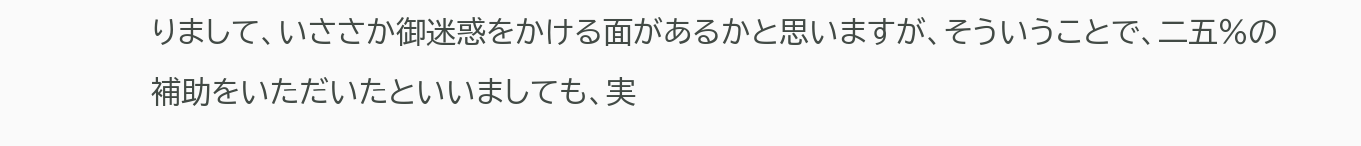りまして、いささか御迷惑をかける面があるかと思いますが、そういうことで、二五%の補助をいただいたといいましても、実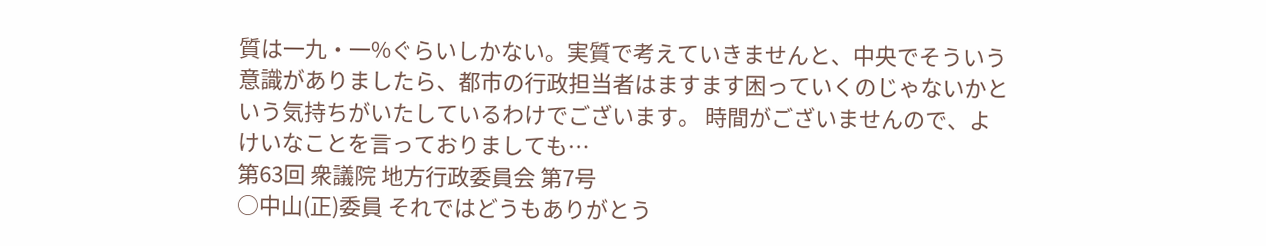質は一九・一%ぐらいしかない。実質で考えていきませんと、中央でそういう意識がありましたら、都市の行政担当者はますます困っていくのじゃないかという気持ちがいたしているわけでございます。 時間がございませんので、よけいなことを言っておりましても…
第63回 衆議院 地方行政委員会 第7号
○中山(正)委員 それではどうもありがとう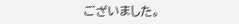ございました。